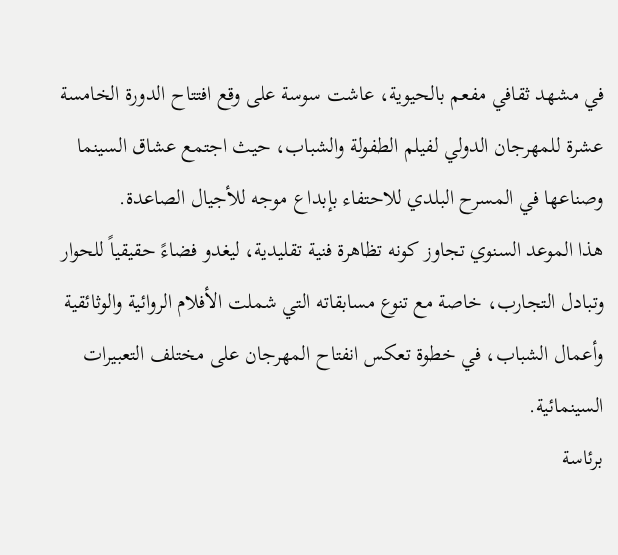في مشهد ثقافي مفعم بالحيوية، عاشت سوسة على وقع افتتاح الدورة الخامسة عشرة للمهرجان الدولي لفيلم الطفولة والشباب، حيث اجتمع عشاق السينما وصناعها في المسرح البلدي للاحتفاء بإبداع موجه للأجيال الصاعدة.
هذا الموعد السنوي تجاوز كونه تظاهرة فنية تقليدية، ليغدو فضاءً حقيقياً للحوار وتبادل التجارب، خاصة مع تنوع مسابقاته التي شملت الأفلام الروائية والوثائقية وأعمال الشباب، في خطوة تعكس انفتاح المهرجان على مختلف التعبيرات السينمائية.
برئاسة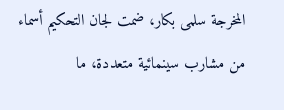المخرجة سلمى بكار، ضمت لجان التحكيم أسماء من مشارب سينمائية متعددة، ما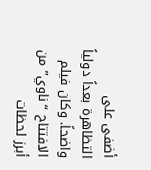أضفى على التظاهرة بعداً دولياً واضحاً. وكان فيلم الافتتاح “ناوي” من أبرز لحظات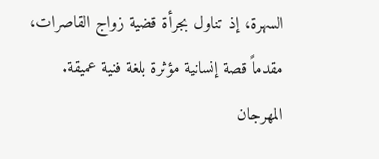السهرة، إذ تناول بجرأة قضية زواج القاصرات، مقدماً قصة إنسانية مؤثرة بلغة فنية عميقة.
المهرجان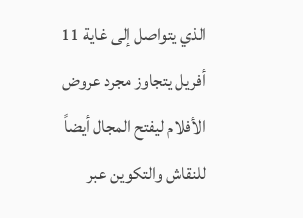الذي يتواصل إلى غاية 11 أفريل يتجاوز مجرد عروض الأفلام ليفتح المجال أيضاً للنقاش والتكوين عبر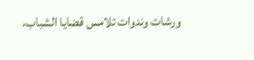ورشات وندوات تلامس قضايا الشباب،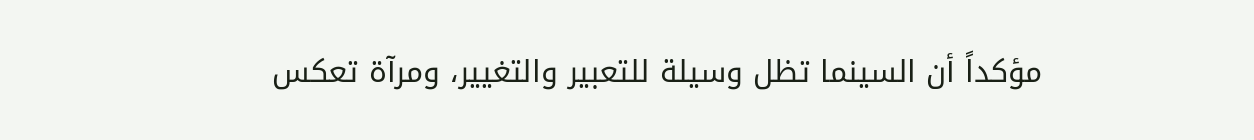مؤكداً أن السينما تظل وسيلة للتعبير والتغيير، ومرآة تعكس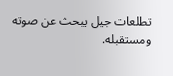تطلعات جيل يبحث عن صوته ومستقبله.